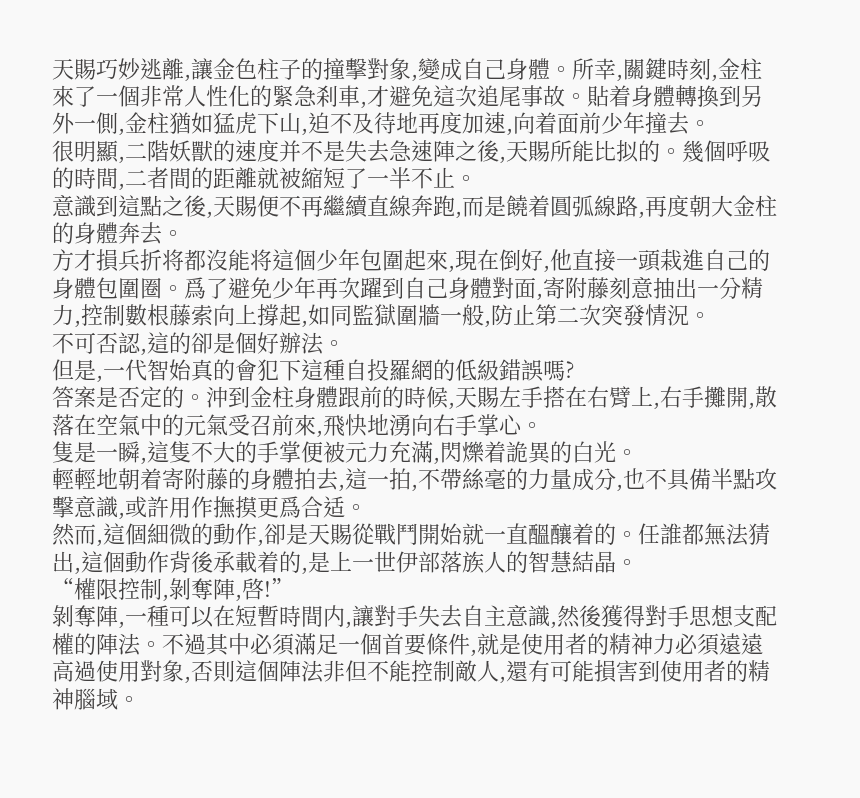天賜巧妙逃離,讓金色柱子的撞擊對象,變成自己身體。所幸,關鍵時刻,金柱來了一個非常人性化的緊急刹車,才避免這次追尾事故。貼着身體轉換到另外一側,金柱猶如猛虎下山,迫不及待地再度加速,向着面前少年撞去。
很明顯,二階妖獸的速度并不是失去急速陣之後,天賜所能比拟的。幾個呼吸的時間,二者間的距離就被縮短了一半不止。
意識到這點之後,天賜便不再繼續直線奔跑,而是饒着圓弧線路,再度朝大金柱的身體奔去。
方才損兵折将都沒能将這個少年包圍起來,現在倒好,他直接一頭栽進自己的身體包圍圈。爲了避免少年再次躍到自己身體對面,寄附藤刻意抽出一分精力,控制數根藤索向上撐起,如同監獄圍牆一般,防止第二次突發情況。
不可否認,這的卻是個好辦法。
但是,一代智始真的會犯下這種自投羅網的低級錯誤嗎?
答案是否定的。沖到金柱身體跟前的時候,天賜左手搭在右臂上,右手攤開,散落在空氣中的元氣受召前來,飛快地湧向右手掌心。
隻是一瞬,這隻不大的手掌便被元力充滿,閃爍着詭異的白光。
輕輕地朝着寄附藤的身體拍去,這一拍,不帶絲毫的力量成分,也不具備半點攻擊意識,或許用作撫摸更爲合适。
然而,這個細微的動作,卻是天賜從戰鬥開始就一直醞釀着的。任誰都無法猜出,這個動作背後承載着的,是上一世伊部落族人的智慧結晶。
“權限控制,剝奪陣,啓!”
剝奪陣,一種可以在短暫時間内,讓對手失去自主意識,然後獲得對手思想支配權的陣法。不過其中必須滿足一個首要條件,就是使用者的精神力必須遠遠高過使用對象,否則這個陣法非但不能控制敵人,還有可能損害到使用者的精神腦域。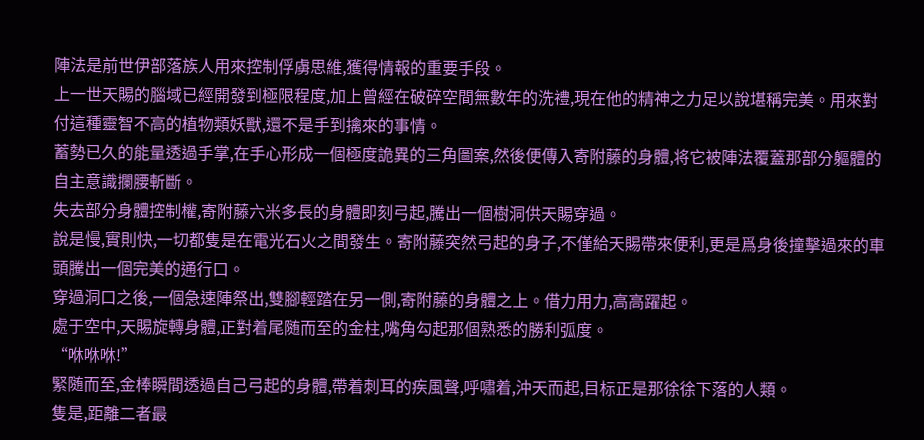陣法是前世伊部落族人用來控制俘虜思維,獲得情報的重要手段。
上一世天賜的腦域已經開發到極限程度,加上曾經在破碎空間無數年的洗禮,現在他的精神之力足以說堪稱完美。用來對付這種靈智不高的植物類妖獸,還不是手到擒來的事情。
蓄勢已久的能量透過手掌,在手心形成一個極度詭異的三角圖案,然後便傳入寄附藤的身體,将它被陣法覆蓋那部分軀體的自主意識攔腰斬斷。
失去部分身體控制權,寄附藤六米多長的身體即刻弓起,騰出一個樹洞供天賜穿過。
說是慢,實則快,一切都隻是在電光石火之間發生。寄附藤突然弓起的身子,不僅給天賜帶來便利,更是爲身後撞擊過來的車頭騰出一個完美的通行口。
穿過洞口之後,一個急速陣祭出,雙腳輕踏在另一側,寄附藤的身體之上。借力用力,高高躍起。
處于空中,天賜旋轉身體,正對着尾随而至的金柱,嘴角勾起那個熟悉的勝利弧度。
“咻咻咻!”
緊随而至,金棒瞬間透過自己弓起的身體,帶着刺耳的疾風聲,呼嘯着,沖天而起,目标正是那徐徐下落的人類。
隻是,距離二者最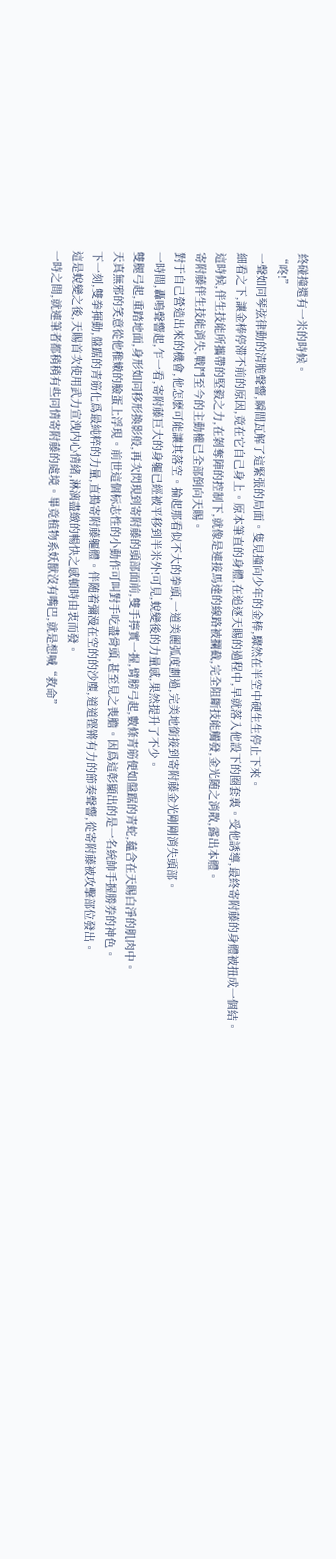終碰撞還有一米的時候。
“咚!”
一聲如同琴弦律動的清脆聲響,瞬間瓦解了這緊張的局面。隻見撞向少年的金棒,驟然在半空中硬生生停止下來。
細看之下,讓金棒停滞不前的原因,竟在它自己身上。原本筆直的身體,在追逐天賜的過程中,早就落入他設下的圈套裏。受他誘導,最終寄附藤的身體被扭成一個結。
這時候,伴生技能所攜帶的堅毅之力,在剝奪陣的控制下,就像是連接馬達的線路被攔截,完全阻斷技能觸發,金光随之消散,露出本體。
寄附藤伴生技能消失,戰鬥至今的主動權已全部倒向天賜。
對于自己營造出來的機會,他怎麽可能讓其落空。掄起那看似不大的拳頭,一道美麗弧度劃過,完美地銜接到寄附藤金光剛剛消失頭部。
一時間,轟鳴聲響起,乍一看,寄附藤巨大的身軀已經被平移到半米外!可見,蛻變後的力量感,果然提升了不少。
雙腿弓起,重踏地面,身形如同移形換影般,再次閃現到寄附藤的頭部面前,雙手擰實一握,臂膀弓起,數條青筋便如盤踞的青蛇,蘊含在天賜白淨的肌肉中。
天真無邪的笑意從他稚嫩的臉蛋上浮現。前世這個标志性的小動作可叫對手吃盡骨頭,甚至見之喪膽。因爲這彰顯出的是一名統帥手握勝券的神色。
下一刻,雙拳揮動,盤踞的青筋化爲最純粹的力量,直搗寄附藤軀體。伴随着彌漫在空的的沙塵,道道铿锵有力的節奏聲響,從寄附藤被攻擊部位發出。
這是蛻變之後,天賜首次使用武力宣洩内心情緒,淋漓盡緻的暢快之感頓時由衷而發。
一時之間,就連筆者都稍稍有些同情寄附藤的處境。畢竟植物系妖獸沒有嘴巴,就是想喊“救命”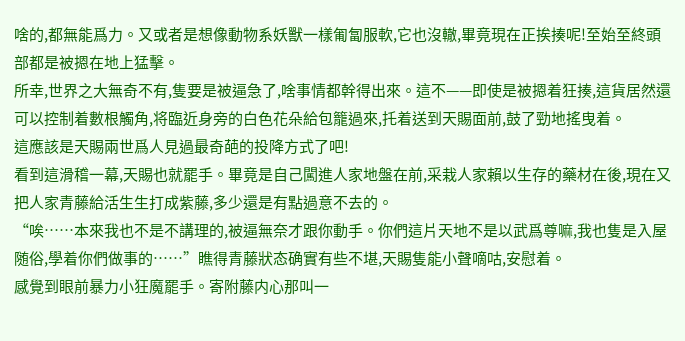啥的,都無能爲力。又或者是想像動物系妖獸一樣匍匐服軟,它也沒轍,畢竟現在正挨揍呢!至始至終頭部都是被摁在地上猛擊。
所幸,世界之大無奇不有,隻要是被逼急了,啥事情都幹得出來。這不——即使是被摁着狂揍,這貨居然還可以控制着數根觸角,将臨近身旁的白色花朵給包籠過來,托着送到天賜面前,鼓了勁地搖曳着。
這應該是天賜兩世爲人見過最奇葩的投降方式了吧!
看到這滑稽一幕,天賜也就罷手。畢竟是自己闖進人家地盤在前,采栽人家賴以生存的藥材在後,現在又把人家青藤給活生生打成紫藤,多少還是有點過意不去的。
“唉……本來我也不是不講理的,被逼無奈才跟你動手。你們這片天地不是以武爲尊嘛,我也隻是入屋随俗,學着你們做事的……”瞧得青藤狀态确實有些不堪,天賜隻能小聲嘀咕,安慰着。
感覺到眼前暴力小狂魔罷手。寄附藤内心那叫一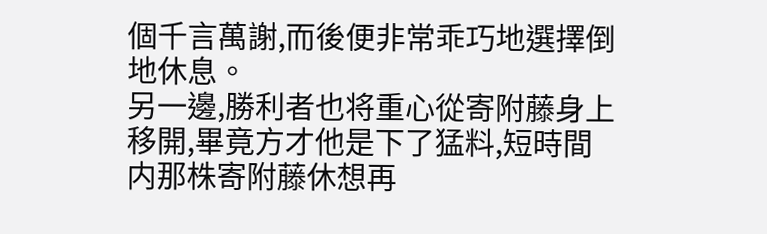個千言萬謝,而後便非常乖巧地選擇倒地休息。
另一邊,勝利者也将重心從寄附藤身上移開,畢竟方才他是下了猛料,短時間内那株寄附藤休想再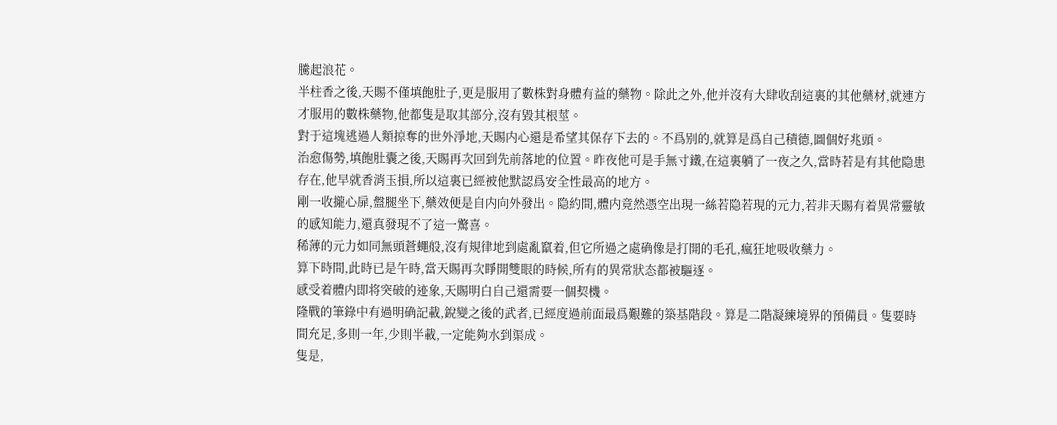騰起浪花。
半柱香之後,天賜不僅填飽肚子,更是服用了數株對身體有益的藥物。除此之外,他并沒有大肆收刮這裏的其他藥材,就連方才服用的數株藥物,他都隻是取其部分,沒有毀其根莖。
對于這塊逃過人類掠奪的世外淨地,天賜内心還是希望其保存下去的。不爲别的,就算是爲自己積德,圖個好兆頭。
治愈傷勢,填飽肚囊之後,天賜再次回到先前落地的位置。昨夜他可是手無寸鐵,在這裏躺了一夜之久,當時若是有其他隐患存在,他早就香消玉損,所以這裏已經被他默認爲安全性最高的地方。
剛一收攏心扉,盤腿坐下,藥效便是自内向外發出。隐約間,體内竟然憑空出現一絲若隐若現的元力,若非天賜有着異常靈敏的感知能力,還真發現不了這一驚喜。
稀薄的元力如同無頭蒼蠅般,沒有規律地到處亂竄着,但它所過之處确像是打開的毛孔,瘋狂地吸收藥力。
算下時間,此時已是午時,當天賜再次睜開雙眼的時候,所有的異常狀态都被驅逐。
感受着體内即将突破的迹象,天賜明白自己還需要一個契機。
隆戰的筆錄中有過明确記載,銳變之後的武者,已經度過前面最爲艱難的築基階段。算是二階凝練境界的預備員。隻要時間充足,多則一年,少則半載,一定能夠水到渠成。
隻是,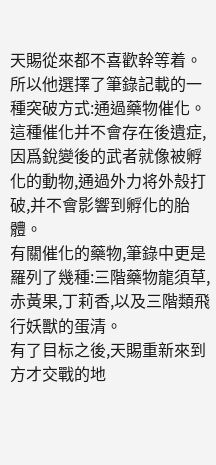天賜從來都不喜歡幹等着。所以他選擇了筆錄記載的一種突破方式:通過藥物催化。
這種催化并不會存在後遺症,因爲銳變後的武者就像被孵化的動物,通過外力将外殼打破,并不會影響到孵化的胎體。
有關催化的藥物,筆錄中更是羅列了幾種:三階藥物龍須草,赤黃果,丁莉香,以及三階類飛行妖獸的蛋清。
有了目标之後,天賜重新來到方才交戰的地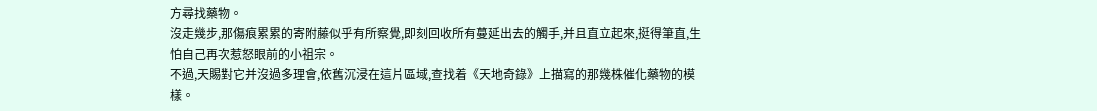方尋找藥物。
沒走幾步,那傷痕累累的寄附藤似乎有所察覺,即刻回收所有蔓延出去的觸手,并且直立起來,挺得筆直,生怕自己再次惹怒眼前的小祖宗。
不過,天賜對它并沒過多理會,依舊沉浸在這片區域,查找着《天地奇錄》上描寫的那幾株催化藥物的模樣。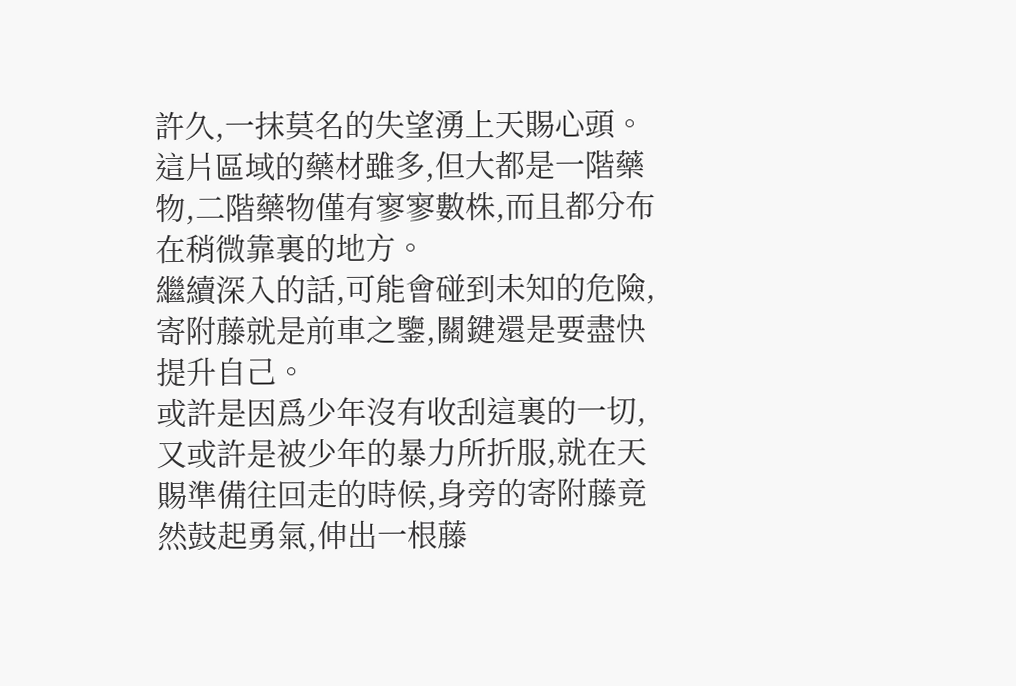許久,一抹莫名的失望湧上天賜心頭。這片區域的藥材雖多,但大都是一階藥物,二階藥物僅有寥寥數株,而且都分布在稍微靠裏的地方。
繼續深入的話,可能會碰到未知的危險,寄附藤就是前車之鑒,關鍵還是要盡快提升自己。
或許是因爲少年沒有收刮這裏的一切,又或許是被少年的暴力所折服,就在天賜準備往回走的時候,身旁的寄附藤竟然鼓起勇氣,伸出一根藤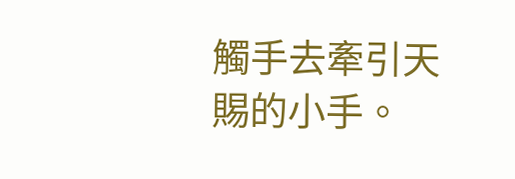觸手去牽引天賜的小手。